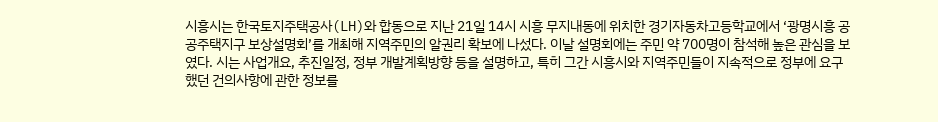시흥시는 한국토지주택공사(LH)와 합동으로 지난 21일 14시 시흥 무지내동에 위치한 경기자동차고등학교에서 ‘광명시흥 공공주택지구 보상설명회’를 개최해 지역주민의 알권리 확보에 나섰다. 이날 설명회에는 주민 약 700명이 참석해 높은 관심을 보였다. 시는 사업개요, 추진일정, 정부 개발계획방향 등을 설명하고, 특히 그간 시흥시와 지역주민들이 지속적으로 정부에 요구했던 건의사항에 관한 정보를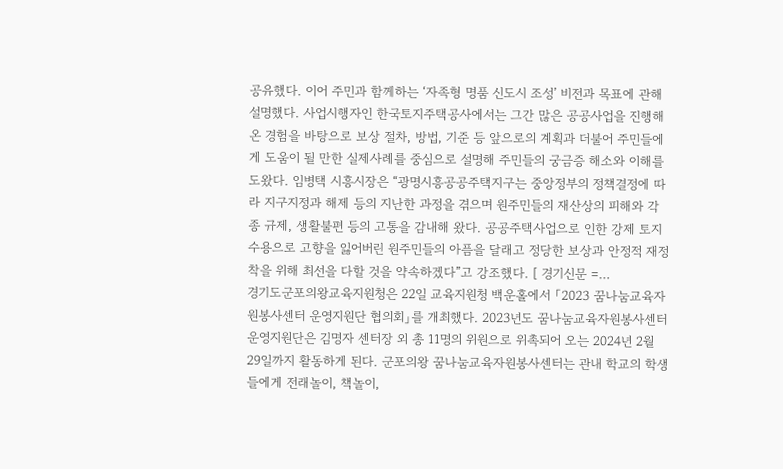공유했다. 이어 주민과 함께하는 ‘자족형 명품 신도시 조성’ 비전과 목표에 관해 설명했다. 사업시행자인 한국토지주택공사에서는 그간 많은 공공사업을 진행해 온 경험을 바탕으로 보상 절차, 방법, 기준 등 앞으로의 계획과 더불어 주민들에게 도움이 될 만한 실제사례를 중심으로 설명해 주민들의 궁금증 해소와 이해를 도왔다. 임병택 시흥시장은 “광명시흥공공주택지구는 중앙정부의 정책결정에 따라 지구지정과 해제 등의 지난한 과정을 겪으며 원주민들의 재산상의 피해와 각종 규제, 생활불편 등의 고통을 감내해 왔다. 공공주택사업으로 인한 강제 토지수용으로 고향을 잃어버린 원주민들의 아픔을 달래고 정당한 보상과 안정적 재정착을 위해 최선을 다할 것을 약속하겠다”고 강조했다. [ 경기신문 =…
경기도군포의왕교육지원청은 22일 교육지원청 백운홀에서 「2023 꿈나눔교육자원봉사센터 운영지원단 협의회」를 개최했다. 2023년도 꿈나눔교육자원봉사센터 운영지원단은 김명자 센터장 외 총 11명의 위원으로 위촉되어 오는 2024년 2월 29일까지 활동하게 된다. 군포의왕 꿈나눔교육자원봉사센터는 관내 학교의 학생들에게 전래놀이, 책놀이,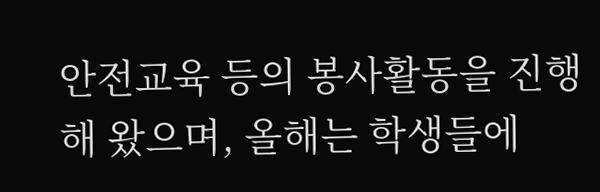안전교육 등의 봉사활동을 진행해 왔으며, 올해는 학생들에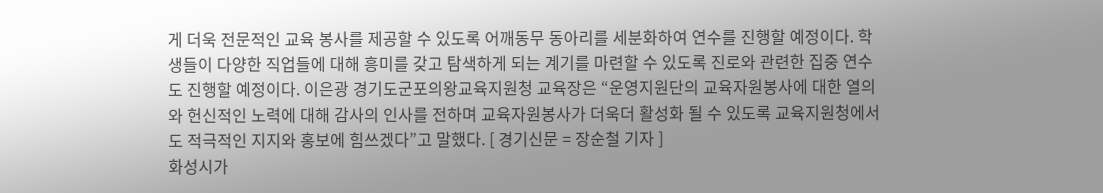게 더욱 전문적인 교육 봉사를 제공할 수 있도록 어깨동무 동아리를 세분화하여 연수를 진행할 예정이다. 학생들이 다양한 직업들에 대해 흥미를 갖고 탐색하게 되는 계기를 마련할 수 있도록 진로와 관련한 집중 연수도 진행할 예정이다. 이은광 경기도군포의왕교육지원청 교육장은 “운영지원단의 교육자원봉사에 대한 열의와 헌신적인 노력에 대해 감사의 인사를 전하며 교육자원봉사가 더욱더 활성화 될 수 있도록 교육지원청에서도 적극적인 지지와 홍보에 힘쓰겠다”고 말했다. [ 경기신문 = 장순철 기자 ]
화성시가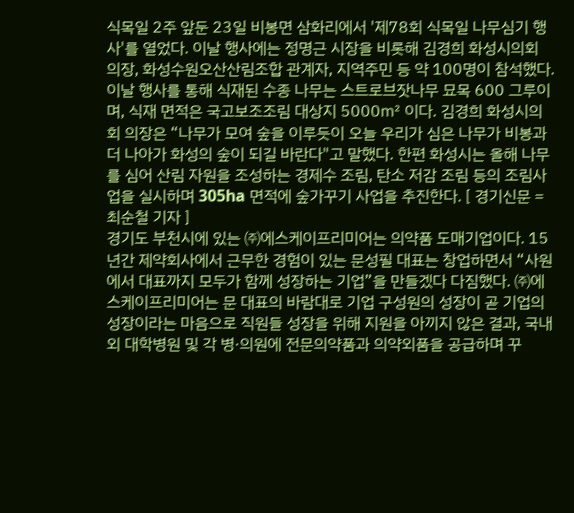식목일 2주 앞둔 23일 비봉면 삼화리에서 '제78회 식목일 나무심기 행사'를 열었다. 이날 행사에는 정명근 시장을 비롯해 김경희 화성시의회 의장, 화성수원오산산림조합 관계자, 지역주민 등 약 100명이 참석했다. 이날 행사를 통해 식재된 수종 나무는 스트로브잣나무 묘목 600 그루이며, 식재 면적은 국고보조조림 대상지 5000㎡ 이다. 김경희 화성시의회 의장은 “나무가 모여 숲을 이루듯이 오늘 우리가 심은 나무가 비봉과 더 나아가 화성의 숲이 되길 바란다"고 말했다. 한편 화성시는 올해 나무를 심어 산림 자원을 조성하는 경제수 조림, 탄소 저감 조림 등의 조림사업을 실시하며 305ha 면적에 숲가꾸기 사업을 추진한다. [ 경기신문 = 최순철 기자 ]
경기도 부천시에 있는 ㈜에스케이프리미어는 의약품 도매기업이다. 15년간 제약회사에서 근무한 경험이 있는 문성필 대표는 창업하면서 “사원에서 대표까지 모두가 함께 성장하는 기업”을 만들겠다 다짐했다. ㈜에스케이프리미어는 문 대표의 바람대로 기업 구성원의 성장이 곧 기업의 성장이라는 마음으로 직원들 성장을 위해 지원을 아끼지 않은 결과, 국내외 대학병원 및 각 병·의원에 전문의약품과 의약외품을 공급하며 꾸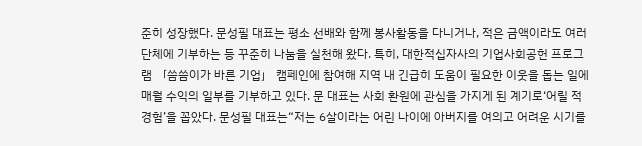준히 성장했다. 문성필 대표는 평소 선배와 함께 봉사활동을 다니거나, 적은 금액이라도 여러 단체에 기부하는 등 꾸준히 나눔을 실천해 왔다. 특히, 대한적십자사의 기업사회공헌 프로그램 「씀씀이가 바른 기업」 캠페인에 참여해 지역 내 긴급히 도움이 필요한 이웃을 돕는 일에 매월 수익의 일부를 기부하고 있다. 문 대표는 사회 환원에 관심을 가지게 된 계기로‘어릴 적 경험’을 꼽았다. 문성필 대표는“저는 6살이라는 어린 나이에 아버지를 여의고 어려운 시기를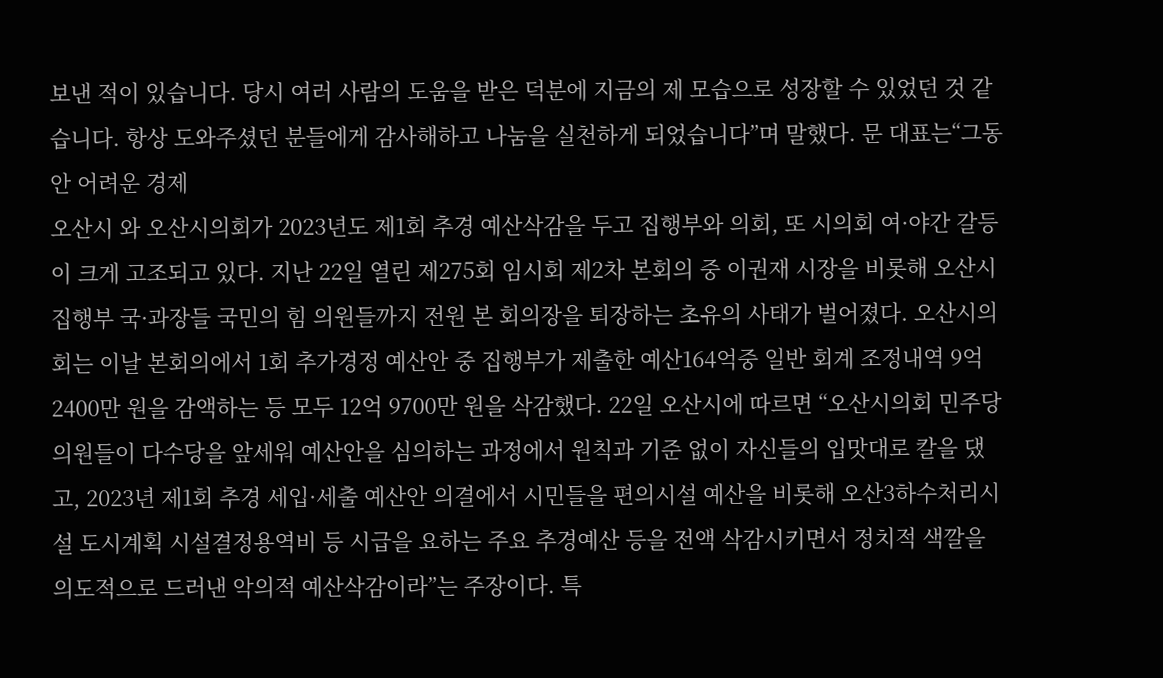보낸 적이 있습니다. 당시 여러 사람의 도움을 받은 덕분에 지금의 제 모습으로 성장할 수 있었던 것 같습니다. 항상 도와주셨던 분들에게 감사해하고 나눔을 실천하게 되었습니다”며 말했다. 문 대표는“그동안 어려운 경제
오산시 와 오산시의회가 2023년도 제1회 추경 예산삭감을 두고 집행부와 의회, 또 시의회 여·야간 갈등이 크게 고조되고 있다. 지난 22일 열린 제275회 임시회 제2차 본회의 중 이권재 시장을 비롯해 오산시 집행부 국·과장들 국민의 힘 의원들까지 전원 본 회의장을 퇴장하는 초유의 사태가 벌어졌다. 오산시의회는 이날 본회의에서 1회 추가경정 예산안 중 집행부가 제출한 예산164억중 일반 회계 조정내역 9억 2400만 원을 감액하는 등 모두 12억 9700만 원을 삭감했다. 22일 오산시에 따르면 “오산시의회 민주당 의원들이 다수당을 앞세워 예산안을 심의하는 과정에서 원칙과 기준 없이 자신들의 입맛대로 칼을 댔고, 2023년 제1회 추경 세입·세출 예산안 의결에서 시민들을 편의시설 예산을 비롯해 오산3하수처리시설 도시계획 시설결정용역비 등 시급을 요하는 주요 추경예산 등을 전액 삭감시키면서 정치적 색깔을 의도적으로 드러낸 악의적 예산삭감이라”는 주장이다. 특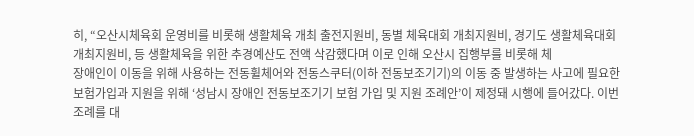히, “오산시체육회 운영비를 비롯해 생활체육 개최 출전지원비, 동별 체육대회 개최지원비, 경기도 생활체육대회 개최지원비, 등 생활체육을 위한 추경예산도 전액 삭감했다며 이로 인해 오산시 집행부를 비롯해 체
장애인이 이동을 위해 사용하는 전동휠체어와 전동스쿠터(이하 전동보조기기)의 이동 중 발생하는 사고에 필요한 보험가입과 지원을 위해 ‘성남시 장애인 전동보조기기 보험 가입 및 지원 조례안’이 제정돼 시행에 들어갔다. 이번 조례를 대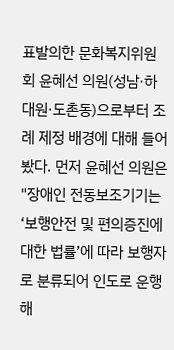표발의한 문화복지위원회 윤혜선 의원(성남·하대원·도촌동)으로부터 조례 제정 배경에 대해 들어봤다. 먼저 윤혜선 의원은 "장애인 전동보조기기는 ‘보행안전 및 편의증진에 대한 법률’에 따라 보행자로 분류되어 인도로 운행해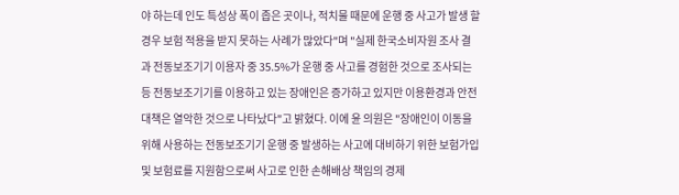야 하는데 인도 특성상 폭이 좁은 곳이나, 적치물 때문에 운행 중 사고가 발생 할 경우 보험 적용을 받지 못하는 사례가 많았다"며 "실제 한국소비자원 조사 결과 전동보조기기 이용자 중 35.5%가 운행 중 사고를 경험한 것으로 조사되는 등 전동보조기기를 이용하고 있는 장애인은 증가하고 있지만 이용환경과 안전 대책은 열악한 것으로 나타났다"고 밝혔다. 이에 윤 의원은 "장애인이 이동을 위해 사용하는 전동보조기기 운행 중 발생하는 사고에 대비하기 위한 보험가입 및 보험료를 지원함으로써 사고로 인한 손해배상 책임의 경제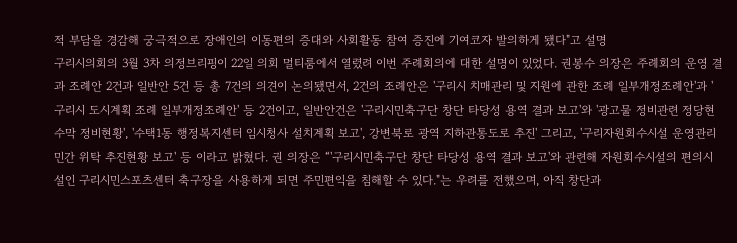적 부담을 경감해 궁극적으로 장애인의 이동편의 증대와 사회활동 참여 증진에 기여코자 발의하게 됐다"고 설명
구리시의회의 3월 3차 의정브리핑이 22일 의회 멀티룸에서 열렸려 이번 주례회의에 대한 설명이 있었다. 권봉수 의장은 주례회의 운영 결과 조례안 2건과 일반안 5건 등 총 7건의 의견이 논의됐면서, 2건의 조례안은 '구리시 치매관리 및 지원에 관한 조례 일부개정조례안'과 '구리시 도시계획 조례 일부개정조례안' 등 2건이고, 일반안건은 '구리시민축구단 창단 타당성 용역 결과 보고'와 '광고물 정비관련 정당현수막 정비현황', '수택1동 행정복지센터 임시청사 설치계획 보고', 강변북로 광역 지하관통도로 추진' 그리고, '구리자원회수시설 운영관리 민간 위탁 추진현황 보고' 등 이라고 밝혔다. 권 의장은 “'구리시민축구단 창단 타당성 용역 결과 보고'와 관련해 자원회수시설의 편의시설인 구리시민스포츠센터 축구장을 사용하게 되면 주민편익을 침해할 수 있다."는 우려를 전했으며, 아직 창단과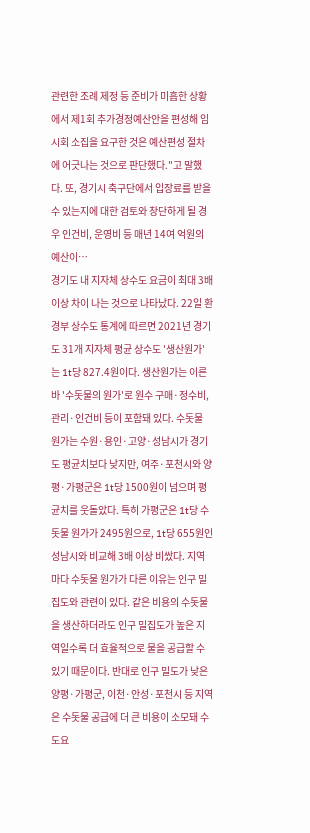관련한 조례 제정 등 준비가 미흡한 상황에서 제1회 추가경정예산안을 편성해 임시회 소집을 요구한 것은 예산편성 절차에 어긋나는 것으로 판단했다."고 말했다. 또, 경기시 축구단에서 입장료를 받을 수 있는지에 대한 검토와 창단하게 될 경우 인건비, 운영비 등 매년 14여 억원의 예산이…
경기도 내 지자체 상수도 요금이 최대 3배 이상 차이 나는 것으로 나타났다. 22일 환경부 상수도 통계에 따르면 2021년 경기도 31개 지자체 평균 상수도 '생산원가'는 1t당 827.4원이다. 생산원가는 이른바 '수돗물의 원가'로 원수 구매·정수비, 관리·인건비 등이 포함돼 있다. 수돗물 원가는 수원·용인·고양·성남시가 경기도 평균치보다 낮지만, 여주·포천시와 양평·가평군은 1t당 1500원이 넘으며 평균치를 웃돌았다. 특히 가평군은 1t당 수돗물 원가가 2495원으로, 1t당 655원인 성남시와 비교해 3배 이상 비쌌다. 지역마다 수돗물 원가가 다른 이유는 인구 밀집도와 관련이 있다. 같은 비용의 수돗물을 생산하더라도 인구 밀집도가 높은 지역일수록 더 효율적으로 물을 공급할 수 있기 때문이다. 반대로 인구 밀도가 낮은 양평·가평군, 이천·안성·포천시 등 지역은 수돗물 공급에 더 큰 비용이 소모돼 수도요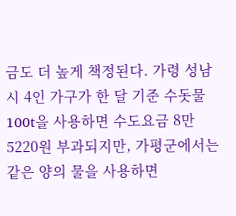금도 더 높게 책정된다. 가령 성남시 4인 가구가 한 달 기준 수돗물 100t을 사용하면 수도요금 8만 5220원 부과되지만, 가평군에서는 같은 양의 물을 사용하면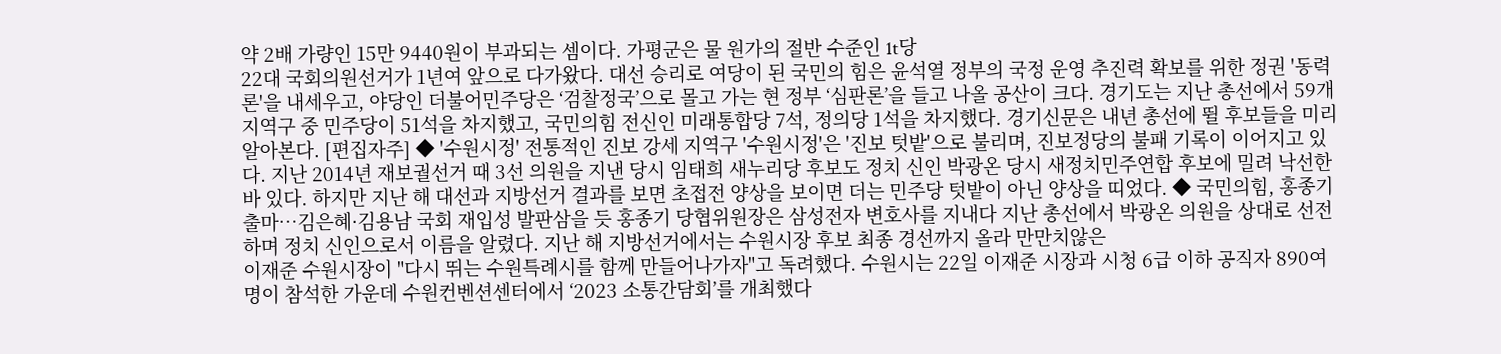약 2배 가량인 15만 9440원이 부과되는 셈이다. 가평군은 물 원가의 절반 수준인 1t당
22대 국회의원선거가 1년여 앞으로 다가왔다. 대선 승리로 여당이 된 국민의 힘은 윤석열 정부의 국정 운영 추진력 확보를 위한 정권 '동력론'을 내세우고, 야당인 더불어민주당은 ‘검찰정국’으로 몰고 가는 현 정부 ‘심판론’을 들고 나올 공산이 크다. 경기도는 지난 총선에서 59개 지역구 중 민주당이 51석을 차지했고, 국민의힘 전신인 미래통합당 7석, 정의당 1석을 차지했다. 경기신문은 내년 총선에 뛸 후보들을 미리 알아본다. [편집자주] ◆ '수원시정' 전통적인 진보 강세 지역구 '수원시정'은 '진보 텃밭'으로 불리며, 진보정당의 불패 기록이 이어지고 있다. 지난 2014년 재보궐선거 때 3선 의원을 지낸 당시 임태희 새누리당 후보도 정치 신인 박광온 당시 새정치민주연합 후보에 밀려 낙선한 바 있다. 하지만 지난 해 대선과 지방선거 결과를 보면 초접전 양상을 보이면 더는 민주당 텃밭이 아닌 양상을 띠었다. ◆ 국민의힘, 홍종기 출마…김은혜·김용남 국회 재입성 발판삼을 듯 홍종기 당협위원장은 삼성전자 변호사를 지내다 지난 총선에서 박광온 의원을 상대로 선전하며 정치 신인으로서 이름을 알렸다. 지난 해 지방선거에서는 수원시장 후보 최종 경선까지 올라 만만치않은
이재준 수원시장이 "다시 뛰는 수원특례시를 함께 만들어나가자"고 독려했다. 수원시는 22일 이재준 시장과 시청 6급 이하 공직자 890여 명이 참석한 가운데 수원컨벤션센터에서 ‘2023 소통간담회’를 개최했다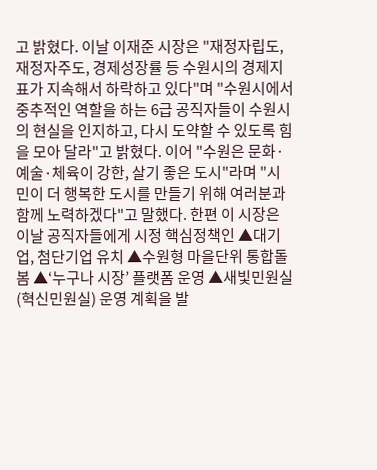고 밝혔다. 이날 이재준 시장은 "재정자립도, 재정자주도, 경제성장률 등 수원시의 경제지표가 지속해서 하락하고 있다"며 "수원시에서 중추적인 역할을 하는 6급 공직자들이 수원시의 현실을 인지하고, 다시 도약할 수 있도록 힘을 모아 달라"고 밝혔다. 이어 "수원은 문화·예술·체육이 강한, 살기 좋은 도시"라며 "시민이 더 행복한 도시를 만들기 위해 여러분과 함께 노력하겠다"고 말했다. 한편 이 시장은 이날 공직자들에게 시정 핵심정책인 ▲대기업, 첨단기업 유치 ▲수원형 마을단위 통합돌봄 ▲‘누구나 시장’ 플랫폼 운영 ▲새빛민원실(혁신민원실) 운영 계획을 발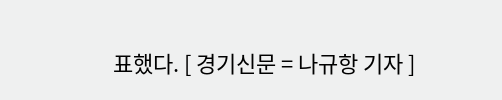표했다. [ 경기신문 = 나규항 기자 ]